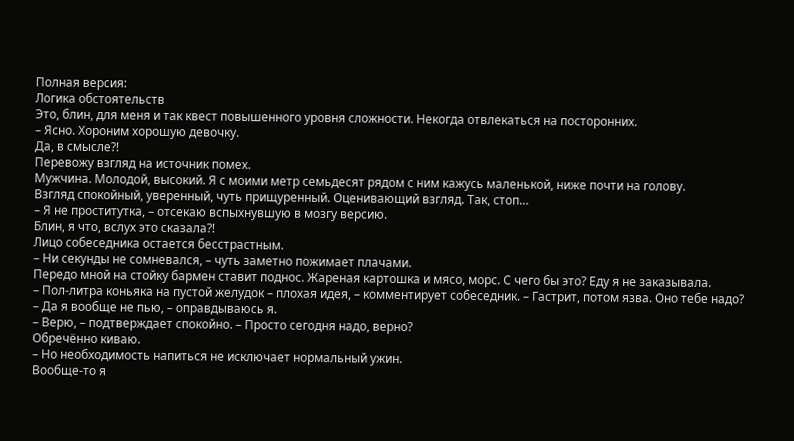Полная версия:
Логика обстоятельств
Это, блин, для меня и так квест повышенного уровня сложности. Некогда отвлекаться на посторонних.
– Ясно. Хороним хорошую девочку.
Да, в смысле?!
Перевожу взгляд на источник помех.
Мужчина. Молодой, высокий. Я с моими метр семьдесят рядом с ним кажусь маленькой, ниже почти на голову.
Взгляд спокойный, уверенный, чуть прищуренный. Оценивающий взгляд. Так, стоп…
– Я не проститутка, – отсекаю вспыхнувшую в мозгу версию.
Блин, я что, вслух это сказала?!
Лицо собеседника остается бесстрастным.
– Ни секунды не сомневался, – чуть заметно пожимает плачами.
Передо мной на стойку бармен ставит поднос. Жареная картошка и мясо, морс. С чего бы это? Еду я не заказывала.
– Пол-литра коньяка на пустой желудок – плохая идея, – комментирует собеседник. – Гастрит, потом язва. Оно тебе надо?
– Да я вообще не пью, – оправдываюсь я.
– Верю, – подтверждает спокойно. – Просто сегодня надо, верно?
Обречённо киваю.
– Но необходимость напиться не исключает нормальный ужин.
Вообще-то я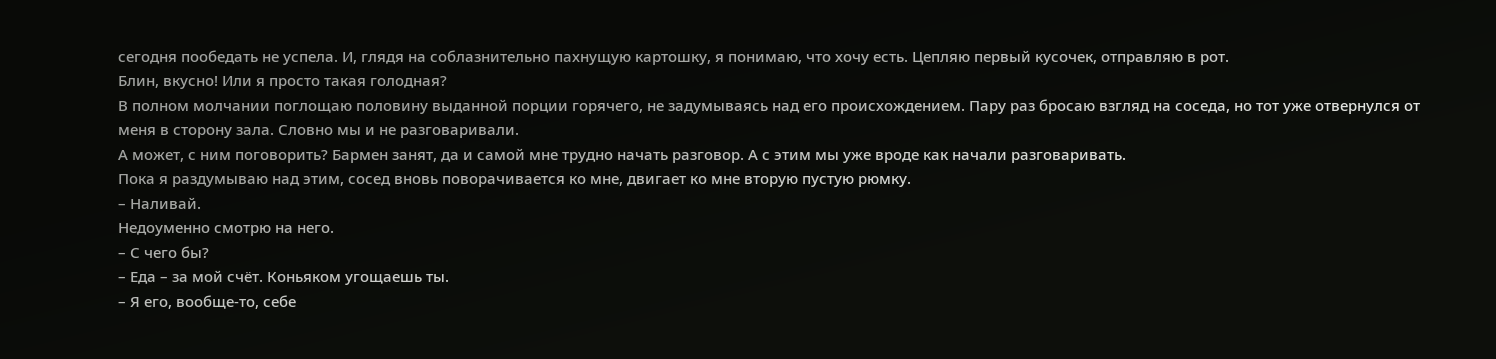сегодня пообедать не успела. И, глядя на соблазнительно пахнущую картошку, я понимаю, что хочу есть. Цепляю первый кусочек, отправляю в рот.
Блин, вкусно! Или я просто такая голодная?
В полном молчании поглощаю половину выданной порции горячего, не задумываясь над его происхождением. Пару раз бросаю взгляд на соседа, но тот уже отвернулся от меня в сторону зала. Словно мы и не разговаривали.
А может, с ним поговорить? Бармен занят, да и самой мне трудно начать разговор. А с этим мы уже вроде как начали разговаривать.
Пока я раздумываю над этим, сосед вновь поворачивается ко мне, двигает ко мне вторую пустую рюмку.
– Наливай.
Недоуменно смотрю на него.
– С чего бы?
– Еда – за мой счёт. Коньяком угощаешь ты.
– Я его, вообще-то, себе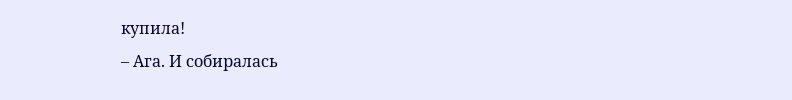купила!
– Ага. И собиралась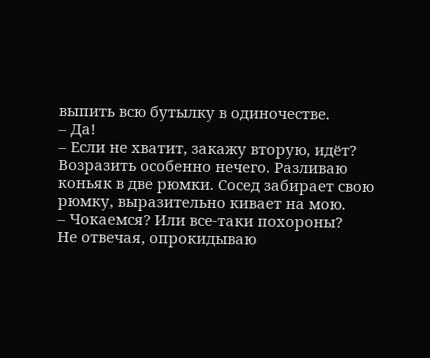выпить всю бутылку в одиночестве.
– Да!
– Если не хватит, закажу вторую, идёт?
Возразить особенно нечего. Разливаю коньяк в две рюмки. Сосед забирает свою рюмку, выразительно кивает на мою.
– Чокаемся? Или все-таки похороны?
Не отвечая, опрокидываю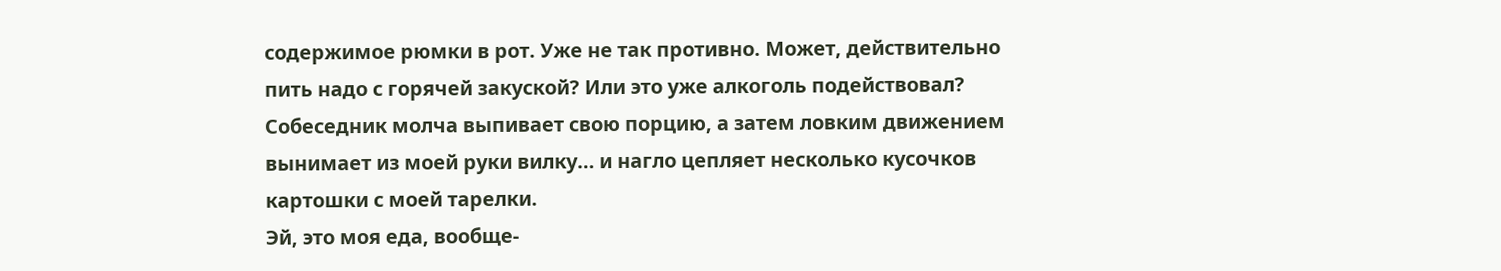содержимое рюмки в рот. Уже не так противно. Может, действительно пить надо с горячей закуской? Или это уже алкоголь подействовал?
Собеседник молча выпивает свою порцию, а затем ловким движением вынимает из моей руки вилку… и нагло цепляет несколько кусочков картошки с моей тарелки.
Эй, это моя еда, вообще-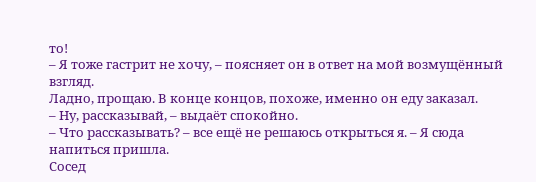то!
– Я тоже гастрит не хочу, – поясняет он в ответ на мой возмущённый взгляд.
Ладно, прощаю. В конце концов, похоже, именно он еду заказал.
– Ну, рассказывай, – выдаёт спокойно.
– Что рассказывать? – все ещё не решаюсь открыться я. – Я сюда напиться пришла.
Сосед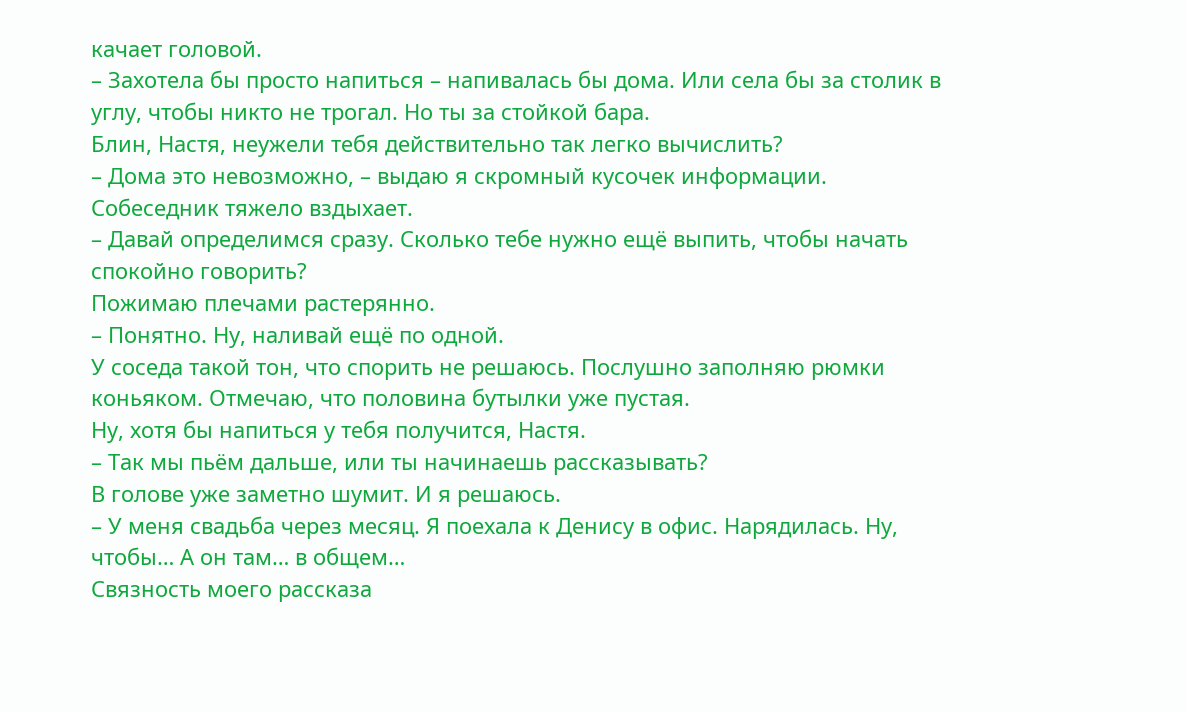качает головой.
– Захотела бы просто напиться – напивалась бы дома. Или села бы за столик в углу, чтобы никто не трогал. Но ты за стойкой бара.
Блин, Настя, неужели тебя действительно так легко вычислить?
– Дома это невозможно, – выдаю я скромный кусочек информации.
Собеседник тяжело вздыхает.
– Давай определимся сразу. Сколько тебе нужно ещё выпить, чтобы начать спокойно говорить?
Пожимаю плечами растерянно.
– Понятно. Ну, наливай ещё по одной.
У соседа такой тон, что спорить не решаюсь. Послушно заполняю рюмки коньяком. Отмечаю, что половина бутылки уже пустая.
Ну, хотя бы напиться у тебя получится, Настя.
– Так мы пьём дальше, или ты начинаешь рассказывать?
В голове уже заметно шумит. И я решаюсь.
– У меня свадьба через месяц. Я поехала к Денису в офис. Нарядилась. Ну, чтобы… А он там… в общем…
Связность моего рассказа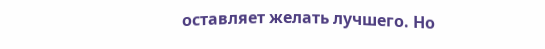оставляет желать лучшего. Но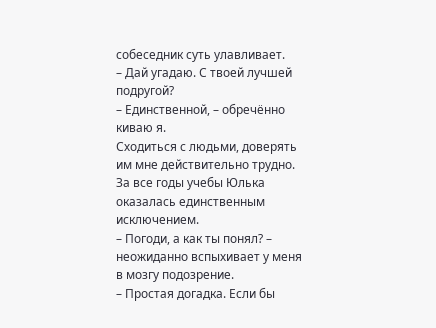собеседник суть улавливает.
– Дай угадаю. С твоей лучшей подругой?
– Единственной, – обречённо киваю я.
Сходиться с людьми, доверять им мне действительно трудно. За все годы учебы Юлька оказалась единственным исключением.
– Погоди, а как ты понял? – неожиданно вспыхивает у меня в мозгу подозрение.
– Простая догадка. Если бы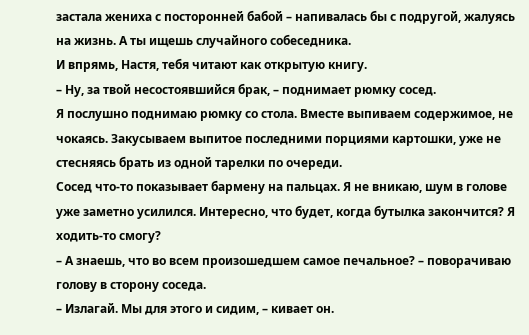застала жениха с посторонней бабой – напивалась бы с подругой, жалуясь на жизнь. А ты ищешь случайного собеседника.
И впрямь, Настя, тебя читают как открытую книгу.
– Ну, за твой несостоявшийся брак, – поднимает рюмку сосед.
Я послушно поднимаю рюмку со стола. Вместе выпиваем содержимое, не чокаясь. Закусываем выпитое последними порциями картошки, уже не стесняясь брать из одной тарелки по очереди.
Сосед что-то показывает бармену на пальцах. Я не вникаю, шум в голове уже заметно усилился. Интересно, что будет, когда бутылка закончится? Я ходить-то смогу?
– А знаешь, что во всем произошедшем самое печальное? – поворачиваю голову в сторону соседа.
– Излагай. Мы для этого и сидим, – кивает он.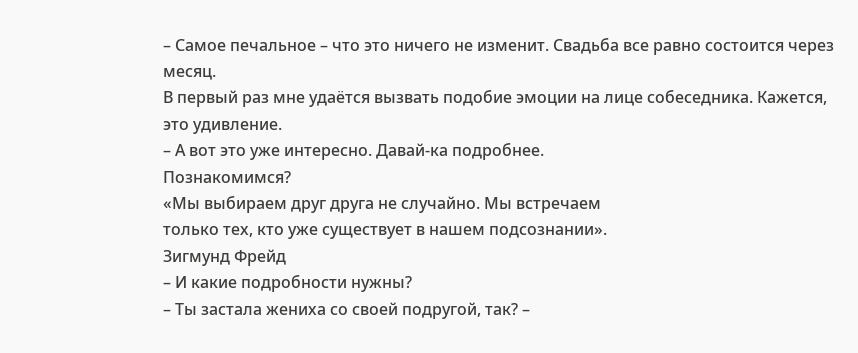– Самое печальное – что это ничего не изменит. Свадьба все равно состоится через месяц.
В первый раз мне удаётся вызвать подобие эмоции на лице собеседника. Кажется, это удивление.
– А вот это уже интересно. Давай-ка подробнее.
Познакомимся?
«Мы выбираем друг друга не случайно. Мы встречаем
только тех, кто уже существует в нашем подсознании».
Зигмунд Фрейд
– И какие подробности нужны?
– Ты застала жениха со своей подругой, так? –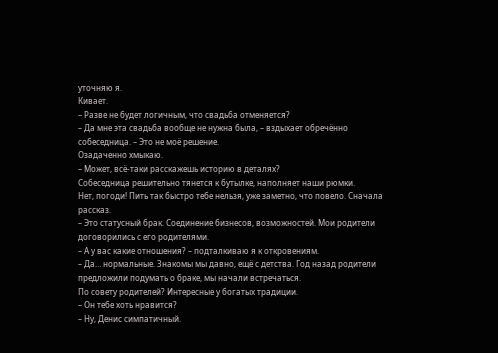уточняю я.
Кивает.
– Разве не будет логичным, что свадьба отменяется?
– Да мне эта свадьба вообще не нужна была, – вздыхает обречённо собеседница. – Это не моё решение.
Озадаченно хмыкаю.
– Может, всё-таки расскажешь историю в деталях?
Собеседница решительно тянется к бутылке, наполняет наши рюмки.
Нет, погоди! Пить так быстро тебе нельзя, уже заметно, что повело. Сначала рассказ.
– Это статусный брак. Соединение бизнесов, возможностей. Мои родители договорились с его родителями.
– А у вас какие отношения? – подталкиваю я к откровениям.
– Да… нормальные. Знакомы мы давно, ещё с детства. Год назад родители предложили подумать о браке, мы начали встречаться.
По совету родителей? Интересные у богатых традиции.
– Он тебе хоть нравится?
– Ну, Денис симпатичный.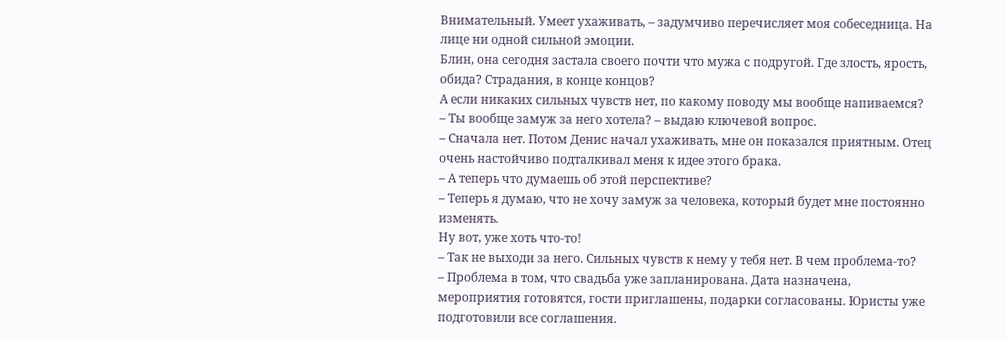Внимательный. Умеет ухаживать, – задумчиво перечисляет моя собеседница. На лице ни одной сильной эмоции.
Блин, она сегодня застала своего почти что мужа с подругой. Где злость, ярость, обида? Страдания, в конце концов?
А если никаких сильных чувств нет, по какому поводу мы вообще напиваемся?
– Ты вообще замуж за него хотела? – выдаю ключевой вопрос.
– Сначала нет. Потом Денис начал ухаживать, мне он показался приятным. Отец очень настойчиво подталкивал меня к идее этого брака.
– А теперь что думаешь об этой перспективе?
– Теперь я думаю, что не хочу замуж за человека, который будет мне постоянно изменять.
Ну вот, уже хоть что-то!
– Так не выходи за него. Сильных чувств к нему у тебя нет. В чем проблема-то?
– Проблема в том, что свадьба уже запланирована. Дата назначена, мероприятия готовятся, гости приглашены, подарки согласованы. Юристы уже подготовили все соглашения.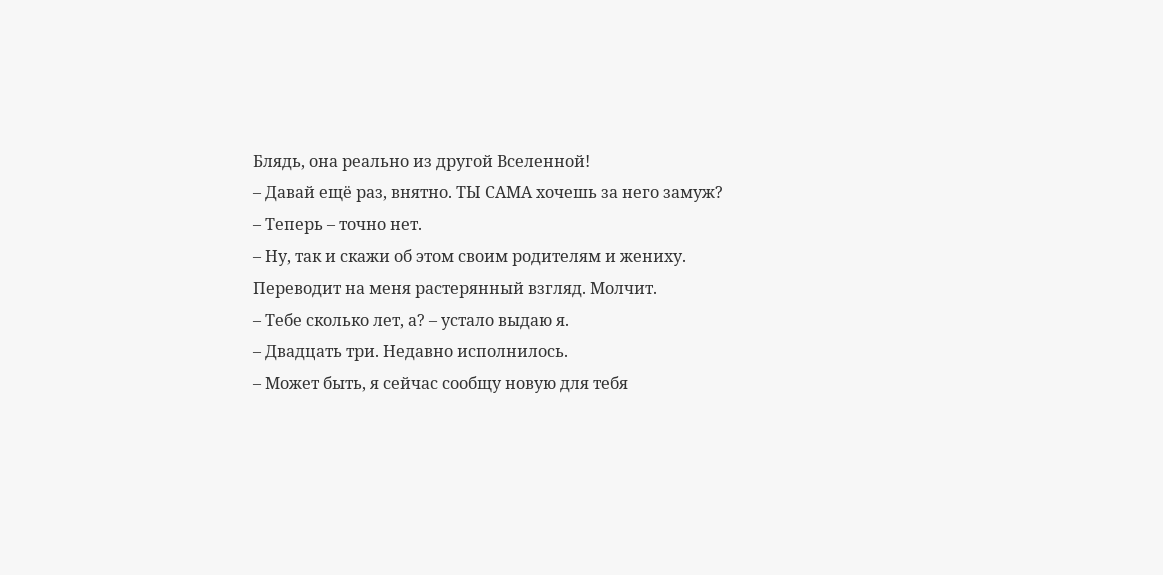Блядь, она реально из другой Вселенной!
– Давай ещё раз, внятно. ТЫ САМА хочешь за него замуж?
– Теперь – точно нет.
– Ну, так и скажи об этом своим родителям и жениху.
Переводит на меня растерянный взгляд. Молчит.
– Тебе сколько лет, а? – устало выдаю я.
– Двадцать три. Недавно исполнилось.
– Может быть, я сейчас сообщу новую для тебя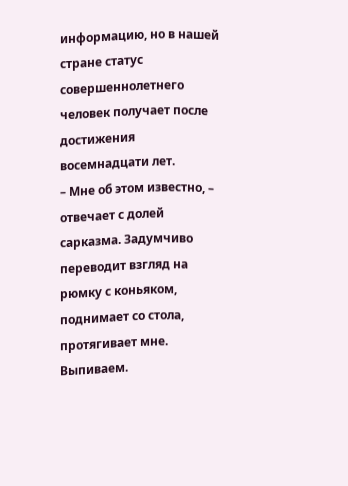информацию, но в нашей стране статус совершеннолетнего человек получает после достижения восемнадцати лет.
– Мне об этом известно, – отвечает с долей сарказма. Задумчиво переводит взгляд на рюмку с коньяком, поднимает со стола, протягивает мне. Выпиваем.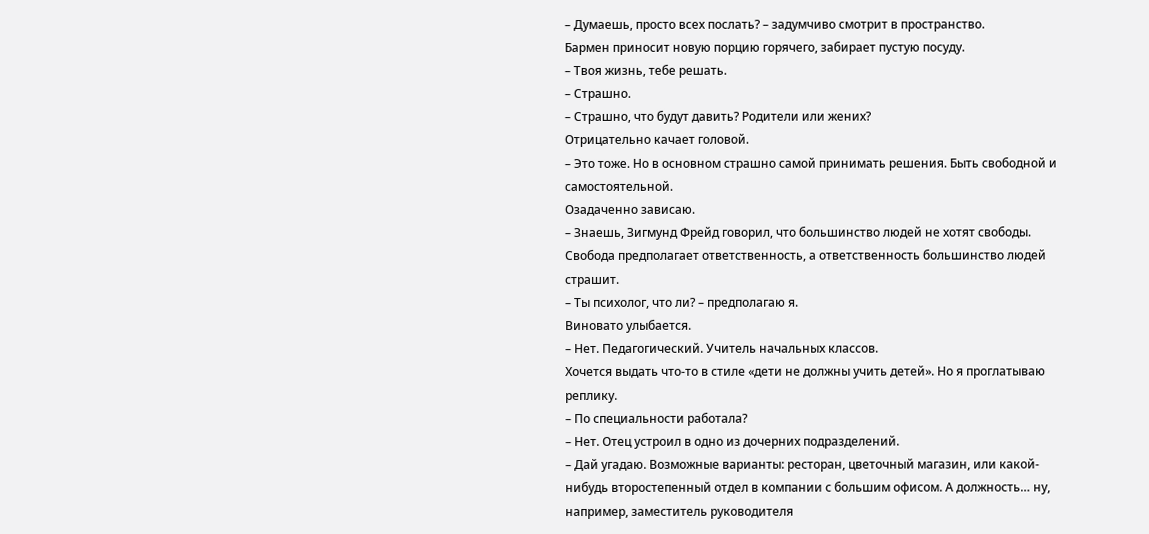– Думаешь, просто всех послать? – задумчиво смотрит в пространство.
Бармен приносит новую порцию горячего, забирает пустую посуду.
– Твоя жизнь, тебе решать.
– Страшно.
– Страшно, что будут давить? Родители или жених?
Отрицательно качает головой.
– Это тоже. Но в основном страшно самой принимать решения. Быть свободной и самостоятельной.
Озадаченно зависаю.
– Знаешь, Зигмунд Фрейд говорил, что большинство людей не хотят свободы. Свобода предполагает ответственность, а ответственность большинство людей страшит.
– Ты психолог, что ли? – предполагаю я.
Виновато улыбается.
– Нет. Педагогический. Учитель начальных классов.
Хочется выдать что-то в стиле «дети не должны учить детей». Но я проглатываю реплику.
– По специальности работала?
– Нет. Отец устроил в одно из дочерних подразделений.
– Дай угадаю. Возможные варианты: ресторан, цветочный магазин, или какой-нибудь второстепенный отдел в компании с большим офисом. А должность… ну, например, заместитель руководителя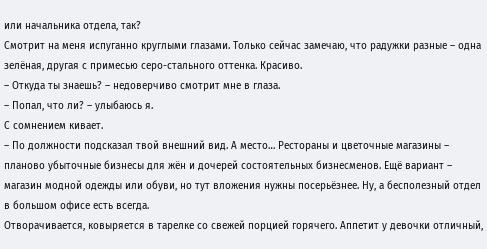или начальника отдела, так?
Смотрит на меня испуганно круглыми глазами. Только сейчас замечаю, что радужки разные – одна зелёная, другая с примесью серо-стального оттенка. Красиво.
– Откуда ты знаешь? – недоверчиво смотрит мне в глаза.
– Попал, что ли? – улыбаюсь я.
С сомнением кивает.
– По должности подсказал твой внешний вид. А место… Рестораны и цветочные магазины – планово убыточные бизнесы для жён и дочерей состоятельных бизнесменов. Ещё вариант – магазин модной одежды или обуви, но тут вложения нужны посерьёзнее. Ну, а бесполезный отдел в большом офисе есть всегда.
Отворачивается, ковыряется в тарелке со свежей порцией горячего. Аппетит у девочки отличный,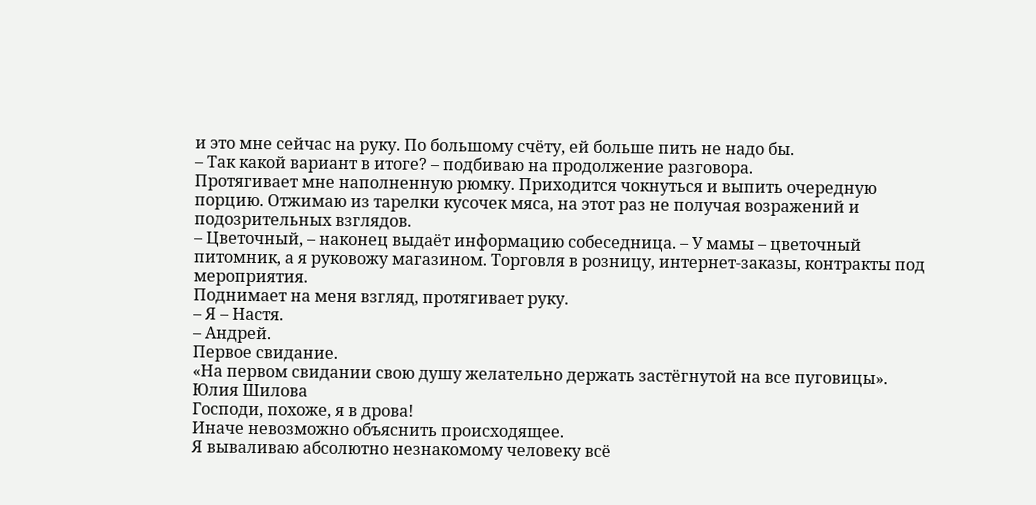и это мне сейчас на руку. По большому счёту, ей больше пить не надо бы.
– Так какой вариант в итоге? – подбиваю на продолжение разговора.
Протягивает мне наполненную рюмку. Приходится чокнуться и выпить очередную порцию. Отжимаю из тарелки кусочек мяса, на этот раз не получая возражений и подозрительных взглядов.
– Цветочный, – наконец выдаёт информацию собеседница. – У мамы – цветочный питомник, а я руковожу магазином. Торговля в розницу, интернет-заказы, контракты под мероприятия.
Поднимает на меня взгляд, протягивает руку.
– Я – Настя.
– Андрей.
Первое свидание.
«На первом свидании свою душу желательно держать застёгнутой на все пуговицы».
Юлия Шилова
Господи, похоже, я в дрова!
Иначе невозможно объяснить происходящее.
Я вываливаю абсолютно незнакомому человеку всё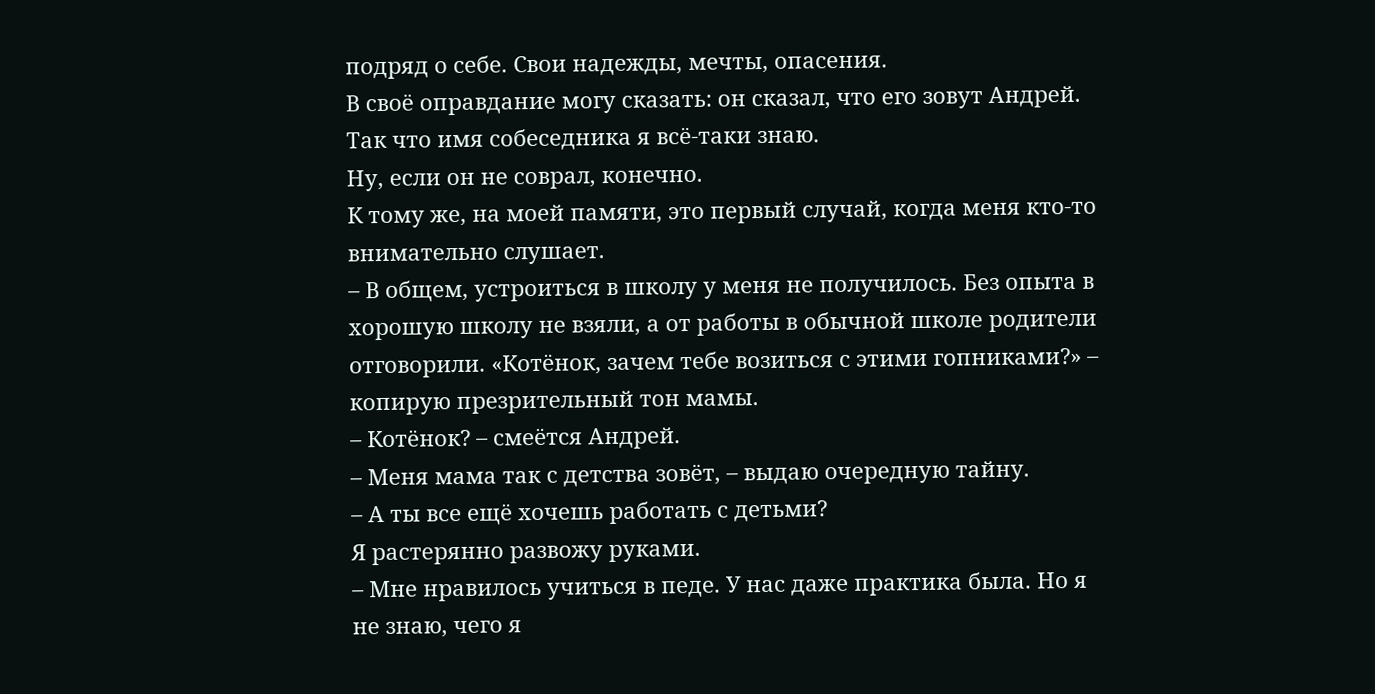подряд о себе. Свои надежды, мечты, опасения.
В своё оправдание могу сказать: он сказал, что его зовут Андрей. Так что имя собеседника я всё-таки знаю.
Ну, если он не соврал, конечно.
К тому же, на моей памяти, это первый случай, когда меня кто-то внимательно слушает.
– В общем, устроиться в школу у меня не получилось. Без опыта в хорошую школу не взяли, а от работы в обычной школе родители отговорили. «Котёнок, зачем тебе возиться с этими гопниками?» – копирую презрительный тон мамы.
– Котёнок? – смеётся Андрей.
– Меня мама так с детства зовёт, – выдаю очередную тайну.
– А ты все ещё хочешь работать с детьми?
Я растерянно развожу руками.
– Мне нравилось учиться в педе. У нас даже практика была. Но я не знаю, чего я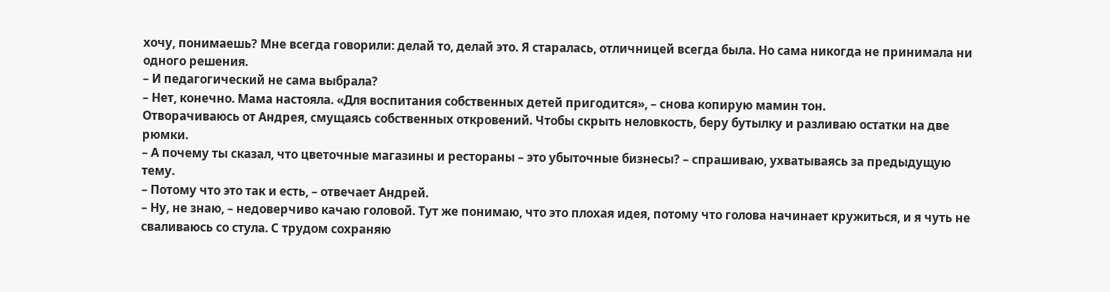хочу, понимаешь? Мне всегда говорили: делай то, делай это. Я старалась, отличницей всегда была. Но сама никогда не принимала ни одного решения.
– И педагогический не сама выбрала?
– Нет, конечно. Мама настояла. «Для воспитания собственных детей пригодится», – снова копирую мамин тон.
Отворачиваюсь от Андрея, смущаясь собственных откровений. Чтобы скрыть неловкость, беру бутылку и разливаю остатки на две рюмки.
– А почему ты сказал, что цветочные магазины и рестораны – это убыточные бизнесы? – спрашиваю, ухватываясь за предыдущую тему.
– Потому что это так и есть, – отвечает Андрей.
– Ну, не знаю, – недоверчиво качаю головой. Тут же понимаю, что это плохая идея, потому что голова начинает кружиться, и я чуть не сваливаюсь со стула. С трудом сохраняю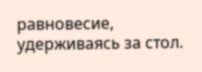равновесие, удерживаясь за стол.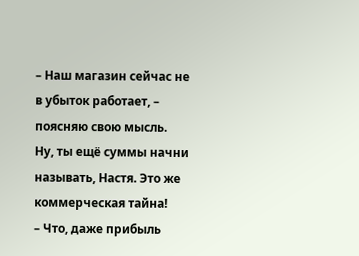– Наш магазин сейчас не в убыток работает, – поясняю свою мысль.
Ну, ты ещё суммы начни называть, Настя. Это же коммерческая тайна!
– Что, даже прибыль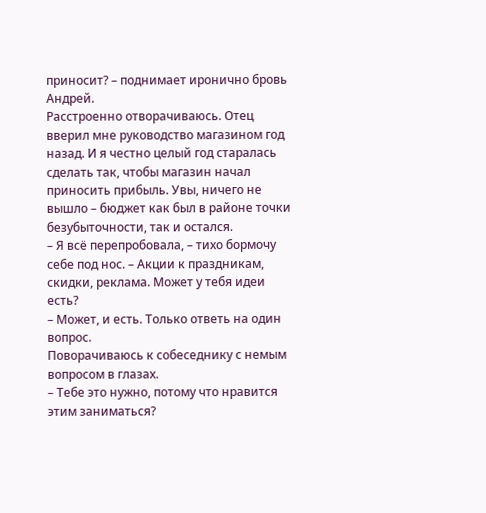приносит? – поднимает иронично бровь Андрей.
Расстроенно отворачиваюсь. Отец вверил мне руководство магазином год назад. И я честно целый год старалась сделать так, чтобы магазин начал приносить прибыль. Увы, ничего не вышло – бюджет как был в районе точки безубыточности, так и остался.
– Я всё перепробовала, – тихо бормочу себе под нос. – Акции к праздникам, скидки, реклама. Может у тебя идеи есть?
– Может, и есть. Только ответь на один вопрос.
Поворачиваюсь к собеседнику с немым вопросом в глазах.
– Тебе это нужно, потому что нравится этим заниматься?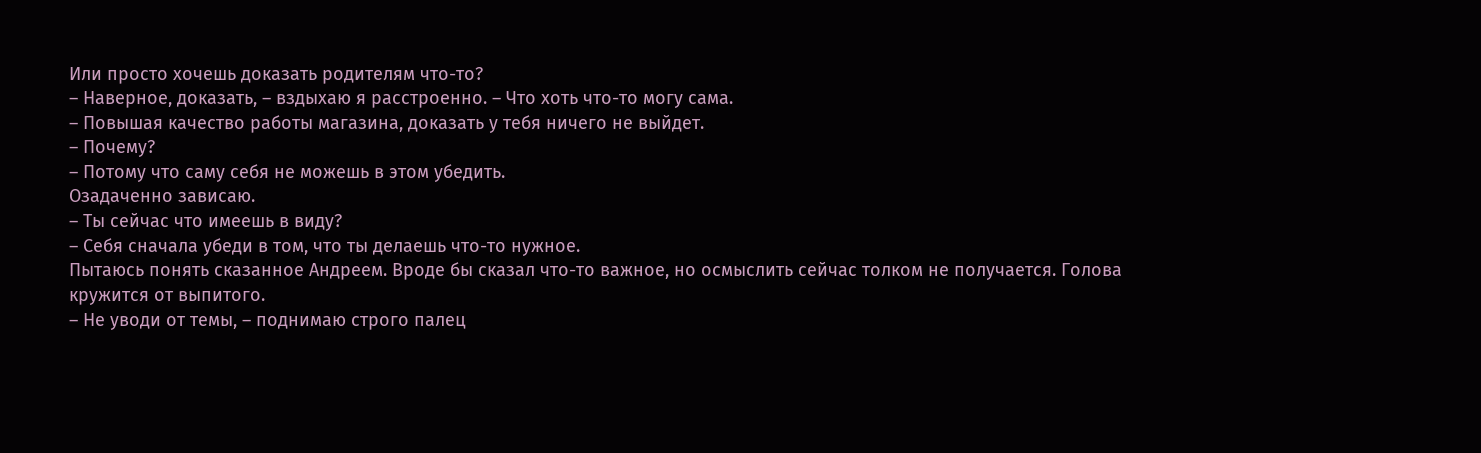Или просто хочешь доказать родителям что-то?
– Наверное, доказать, – вздыхаю я расстроенно. – Что хоть что-то могу сама.
– Повышая качество работы магазина, доказать у тебя ничего не выйдет.
– Почему?
– Потому что саму себя не можешь в этом убедить.
Озадаченно зависаю.
– Ты сейчас что имеешь в виду?
– Себя сначала убеди в том, что ты делаешь что-то нужное.
Пытаюсь понять сказанное Андреем. Вроде бы сказал что-то важное, но осмыслить сейчас толком не получается. Голова кружится от выпитого.
– Не уводи от темы, – поднимаю строго палец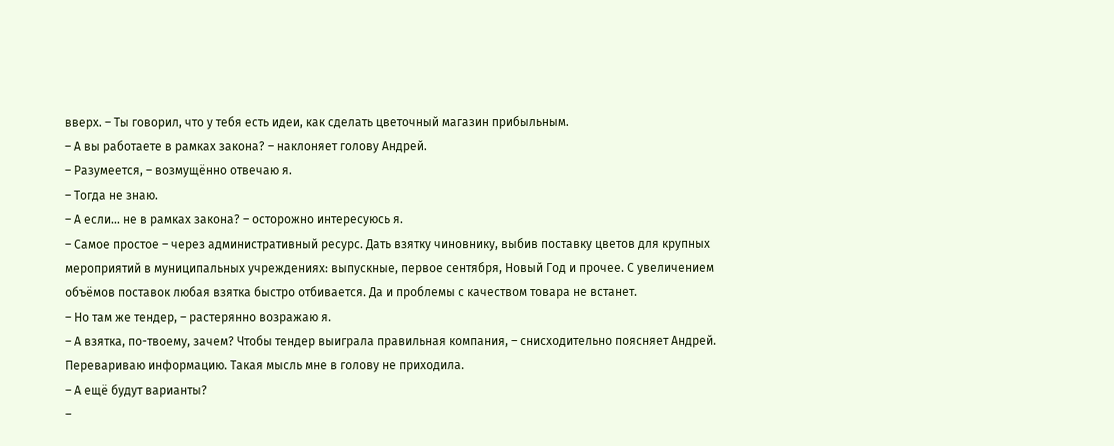вверх. – Ты говорил, что у тебя есть идеи, как сделать цветочный магазин прибыльным.
– А вы работаете в рамках закона? – наклоняет голову Андрей.
– Разумеется, – возмущённо отвечаю я.
– Тогда не знаю.
– А если… не в рамках закона? – осторожно интересуюсь я.
– Самое простое – через административный ресурс. Дать взятку чиновнику, выбив поставку цветов для крупных мероприятий в муниципальных учреждениях: выпускные, первое сентября, Новый Год и прочее. С увеличением объёмов поставок любая взятка быстро отбивается. Да и проблемы с качеством товара не встанет.
– Но там же тендер, – растерянно возражаю я.
– А взятка, по-твоему, зачем? Чтобы тендер выиграла правильная компания, – снисходительно поясняет Андрей.
Перевариваю информацию. Такая мысль мне в голову не приходила.
– А ещё будут варианты?
–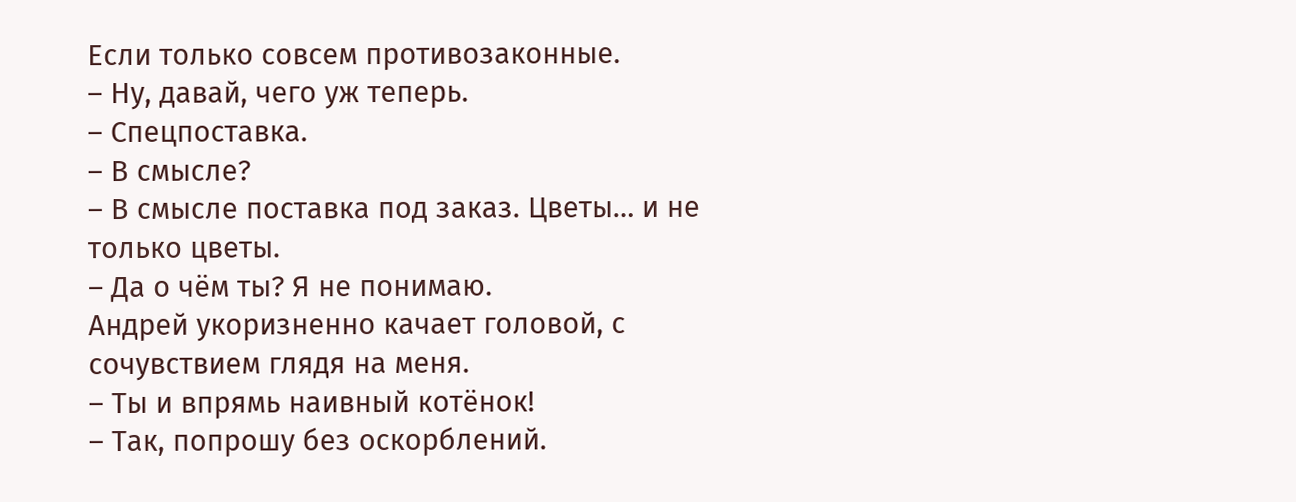Если только совсем противозаконные.
– Ну, давай, чего уж теперь.
– Спецпоставка.
– В смысле?
– В смысле поставка под заказ. Цветы… и не только цветы.
– Да о чём ты? Я не понимаю.
Андрей укоризненно качает головой, с сочувствием глядя на меня.
– Ты и впрямь наивный котёнок!
– Так, попрошу без оскорблений.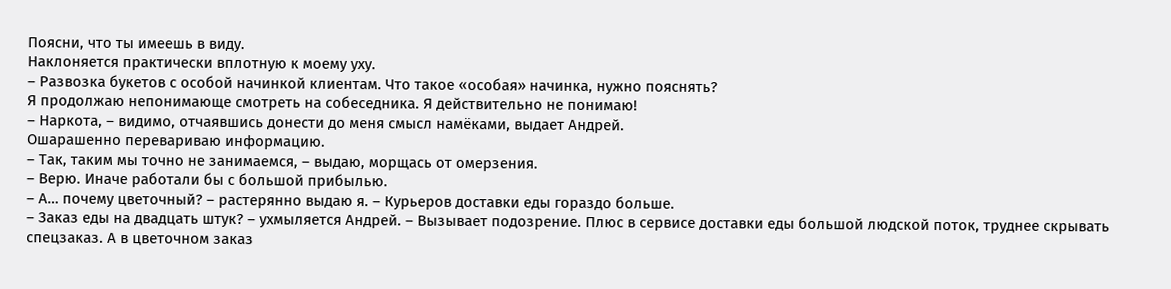Поясни, что ты имеешь в виду.
Наклоняется практически вплотную к моему уху.
– Развозка букетов с особой начинкой клиентам. Что такое «особая» начинка, нужно пояснять?
Я продолжаю непонимающе смотреть на собеседника. Я действительно не понимаю!
– Наркота, – видимо, отчаявшись донести до меня смысл намёками, выдает Андрей.
Ошарашенно перевариваю информацию.
– Так, таким мы точно не занимаемся, – выдаю, морщась от омерзения.
– Верю. Иначе работали бы с большой прибылью.
– А… почему цветочный? – растерянно выдаю я. – Курьеров доставки еды гораздо больше.
– Заказ еды на двадцать штук? – ухмыляется Андрей. – Вызывает подозрение. Плюс в сервисе доставки еды большой людской поток, труднее скрывать спецзаказ. А в цветочном заказ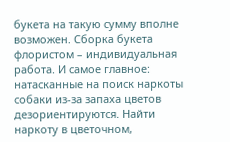букета на такую сумму вполне возможен. Сборка букета флористом – индивидуальная работа. И самое главное: натасканные на поиск наркоты собаки из-за запаха цветов дезориентируются. Найти наркоту в цветочном,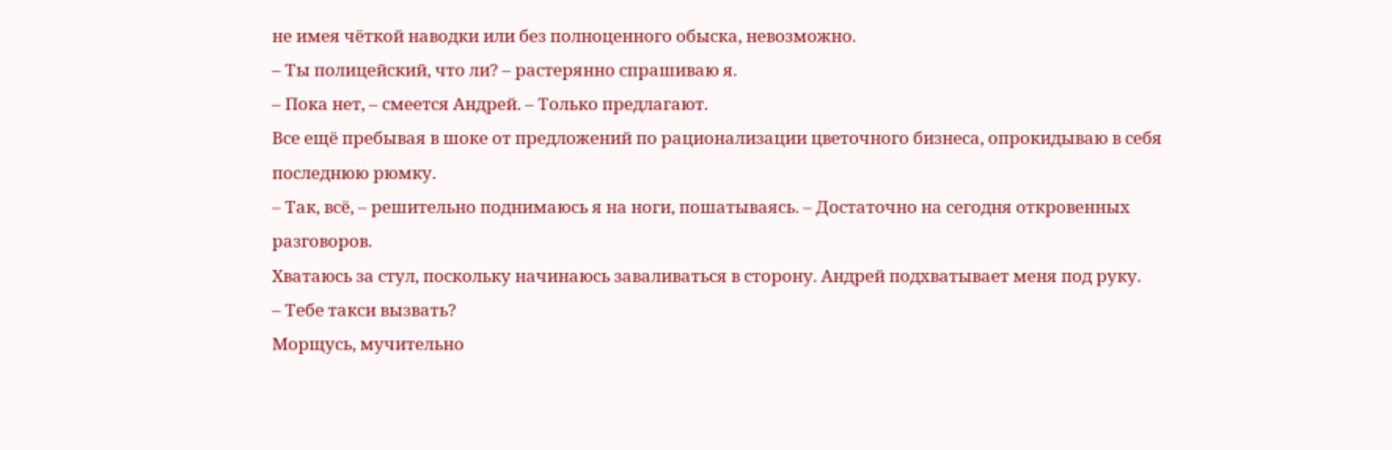не имея чёткой наводки или без полноценного обыска, невозможно.
– Ты полицейский, что ли? – растерянно спрашиваю я.
– Пока нет, – смеется Андрей. – Только предлагают.
Все ещё пребывая в шоке от предложений по рационализации цветочного бизнеса, опрокидываю в себя последнюю рюмку.
– Так, всё, – решительно поднимаюсь я на ноги, пошатываясь. – Достаточно на сегодня откровенных разговоров.
Хватаюсь за стул, поскольку начинаюсь заваливаться в сторону. Андрей подхватывает меня под руку.
– Тебе такси вызвать?
Морщусь, мучительно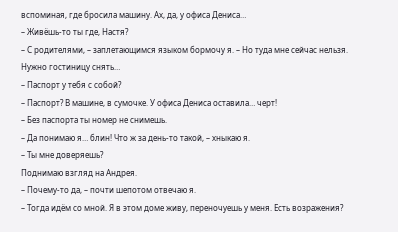вспоминая, где бросила машину. Ах, да, у офиса Дениса…
– Живёшь-то ты где, Настя?
– С родителями, – заплетающимся языком бормочу я. – Но туда мне сейчас нельзя. Нужно гостиницу снять…
– Паспорт у тебя с собой?
– Паспорт? В машине, в сумочке. У офиса Дениса оставила… черт!
– Без паспорта ты номер не снимешь.
– Да понимаю я… блин! Что ж за день-то такой, – хныкаю я.
– Ты мне доверяешь?
Поднимаю взгляд на Андрея.
– Почему-то да, – почти шепотом отвечаю я.
– Тогда идём со мной. Я в этом доме живу, переночуешь у меня. Есть возражения?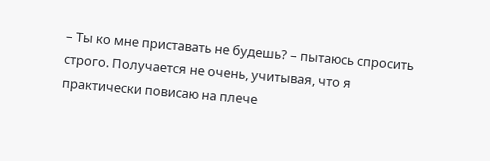– Ты ко мне приставать не будешь? – пытаюсь спросить строго. Получается не очень, учитывая, что я практически повисаю на плече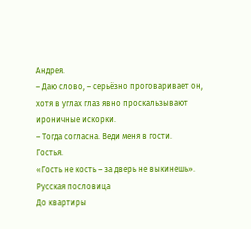Андрея.
– Даю слово, – серьёзно проговаривает он, хотя в углах глаз явно проскальзывают ироничные искорки.
– Тогда согласна. Веди меня в гости.
Гостья.
«Гость не кость – за дверь не выкинешь».
Русская пословица
До квартиры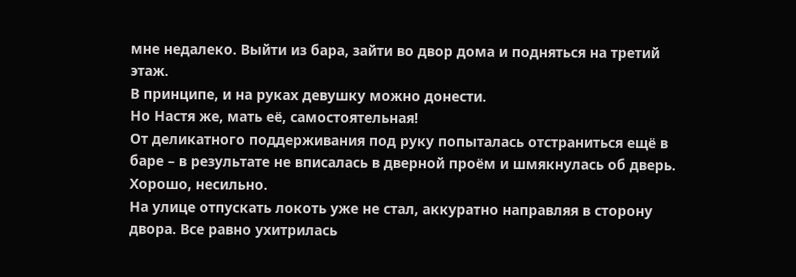мне недалеко. Выйти из бара, зайти во двор дома и подняться на третий этаж.
В принципе, и на руках девушку можно донести.
Но Настя же, мать её, самостоятельная!
От деликатного поддерживания под руку попыталась отстраниться ещё в баре – в результате не вписалась в дверной проём и шмякнулась об дверь. Хорошо, несильно.
На улице отпускать локоть уже не стал, аккуратно направляя в сторону двора. Все равно ухитрилась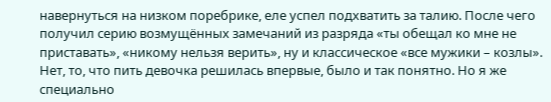навернуться на низком поребрике, еле успел подхватить за талию. После чего получил серию возмущённых замечаний из разряда «ты обещал ко мне не приставать», «никому нельзя верить», ну и классическое «все мужики – козлы».
Нет, то, что пить девочка решилась впервые, было и так понятно. Но я же специально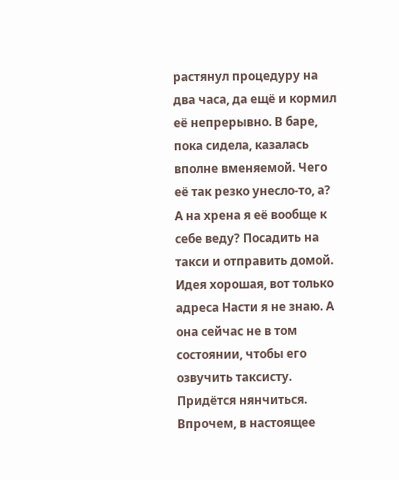растянул процедуру на два часа, да ещё и кормил её непрерывно. В баре, пока сидела, казалась вполне вменяемой. Чего её так резко унесло-то, а?
А на хрена я её вообще к себе веду? Посадить на такси и отправить домой.
Идея хорошая, вот только адреса Насти я не знаю. А она сейчас не в том состоянии, чтобы его озвучить таксисту.
Придётся нянчиться. Впрочем, в настоящее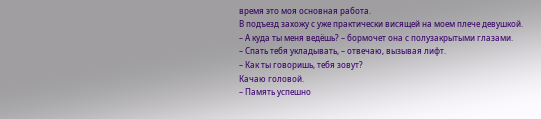время это моя основная работа.
В подъезд захожу с уже практически висящей на моем плече девушкой.
– А куда ты меня ведёшь? – бормочет она с полузакрытыми глазами.
– Спать тебя укладывать, – отвечаю, вызывая лифт.
– Как ты говоришь, тебя зовут?
Качаю головой.
– Память успешно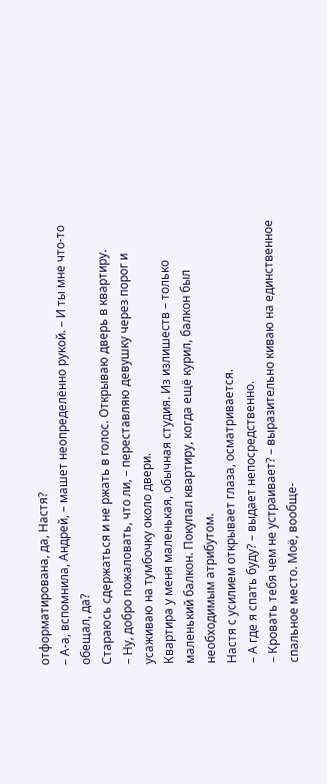отформатирована, да, Настя?
– А-а, вспомнила, Андрей, – машет неопределённо рукой. – И ты мне что-то обещал, да?
Стараюсь сдержаться и не ржать в голос. Открываю дверь в квартиру.
– Ну, добро пожаловать, что ли, – переставляю девушку через порог и усаживаю на тумбочку около двери.
Квартира у меня маленькая, обычная студия. Из излишеств – только маленький балкон. Покупал квартиру, когда ещё курил, балкон был необходимым атрибутом.
Настя с усилием открывает глаза, осматривается.
– А где я спать буду? – выдает непосредственно.
– Кровать тебя чем не устраивает? – выразительно киваю на единственное спальное место. Моё, вообще-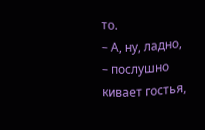то.
– А, ну, ладно, – послушно кивает гостья,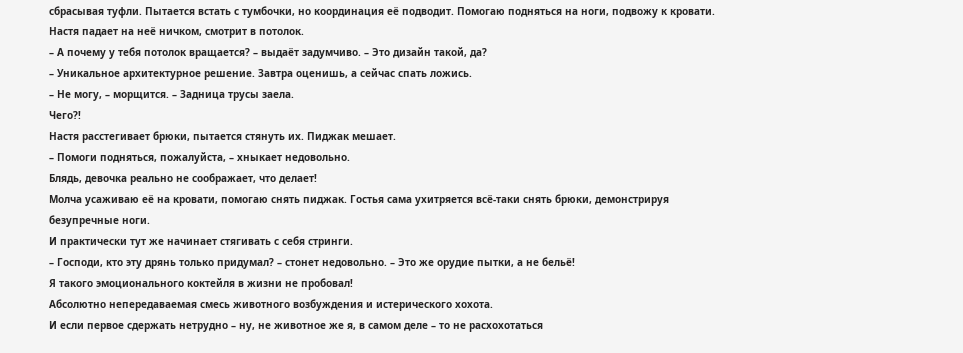сбрасывая туфли. Пытается встать с тумбочки, но координация её подводит. Помогаю подняться на ноги, подвожу к кровати. Настя падает на неё ничком, смотрит в потолок.
– А почему у тебя потолок вращается? – выдаёт задумчиво. – Это дизайн такой, да?
– Уникальное архитектурное решение. Завтра оценишь, а сейчас спать ложись.
– Не могу, – морщится. – Задница трусы заела.
Чего?!
Настя расстегивает брюки, пытается стянуть их. Пиджак мешает.
– Помоги подняться, пожалуйста, – хныкает недовольно.
Блядь, девочка реально не соображает, что делает!
Молча усаживаю её на кровати, помогаю снять пиджак. Гостья сама ухитряется всё-таки снять брюки, демонстрируя безупречные ноги.
И практически тут же начинает стягивать с себя стринги.
– Господи, кто эту дрянь только придумал? – стонет недовольно. – Это же орудие пытки, а не бельё!
Я такого эмоционального коктейля в жизни не пробовал!
Абсолютно непередаваемая смесь животного возбуждения и истерического хохота.
И если первое сдержать нетрудно – ну, не животное же я, в самом деле – то не расхохотаться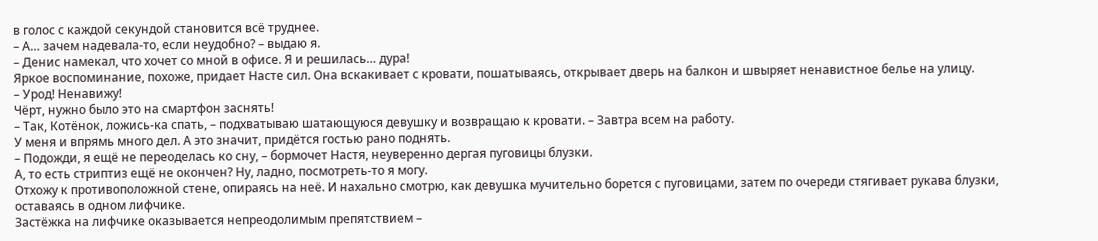в голос с каждой секундой становится всё труднее.
– А… зачем надевала-то, если неудобно? – выдаю я.
– Денис намекал, что хочет со мной в офисе. Я и решилась… дура!
Яркое воспоминание, похоже, придает Насте сил. Она вскакивает с кровати, пошатываясь, открывает дверь на балкон и швыряет ненавистное белье на улицу.
– Урод! Ненавижу!
Чёрт, нужно было это на смартфон заснять!
– Так, Котёнок, ложись-ка спать, – подхватываю шатающуюся девушку и возвращаю к кровати. – Завтра всем на работу.
У меня и впрямь много дел. А это значит, придётся гостью рано поднять.
– Подожди, я ещё не переоделась ко сну, – бормочет Настя, неуверенно дергая пуговицы блузки.
А, то есть стриптиз ещё не окончен? Ну, ладно, посмотреть-то я могу.
Отхожу к противоположной стене, опираясь на неё. И нахально смотрю, как девушка мучительно борется с пуговицами, затем по очереди стягивает рукава блузки, оставаясь в одном лифчике.
Застёжка на лифчике оказывается непреодолимым препятствием –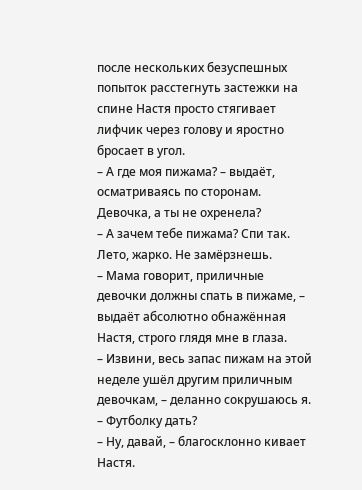после нескольких безуспешных попыток расстегнуть застежки на спине Настя просто стягивает лифчик через голову и яростно бросает в угол.
– А где моя пижама? – выдаёт, осматриваясь по сторонам.
Девочка, а ты не охренела?
– А зачем тебе пижама? Спи так. Лето, жарко. Не замёрзнешь.
– Мама говорит, приличные девочки должны спать в пижаме, – выдаёт абсолютно обнажённая Настя, строго глядя мне в глаза.
– Извини, весь запас пижам на этой неделе ушёл другим приличным девочкам, – деланно сокрушаюсь я. – Футболку дать?
– Ну, давай, – благосклонно кивает Настя.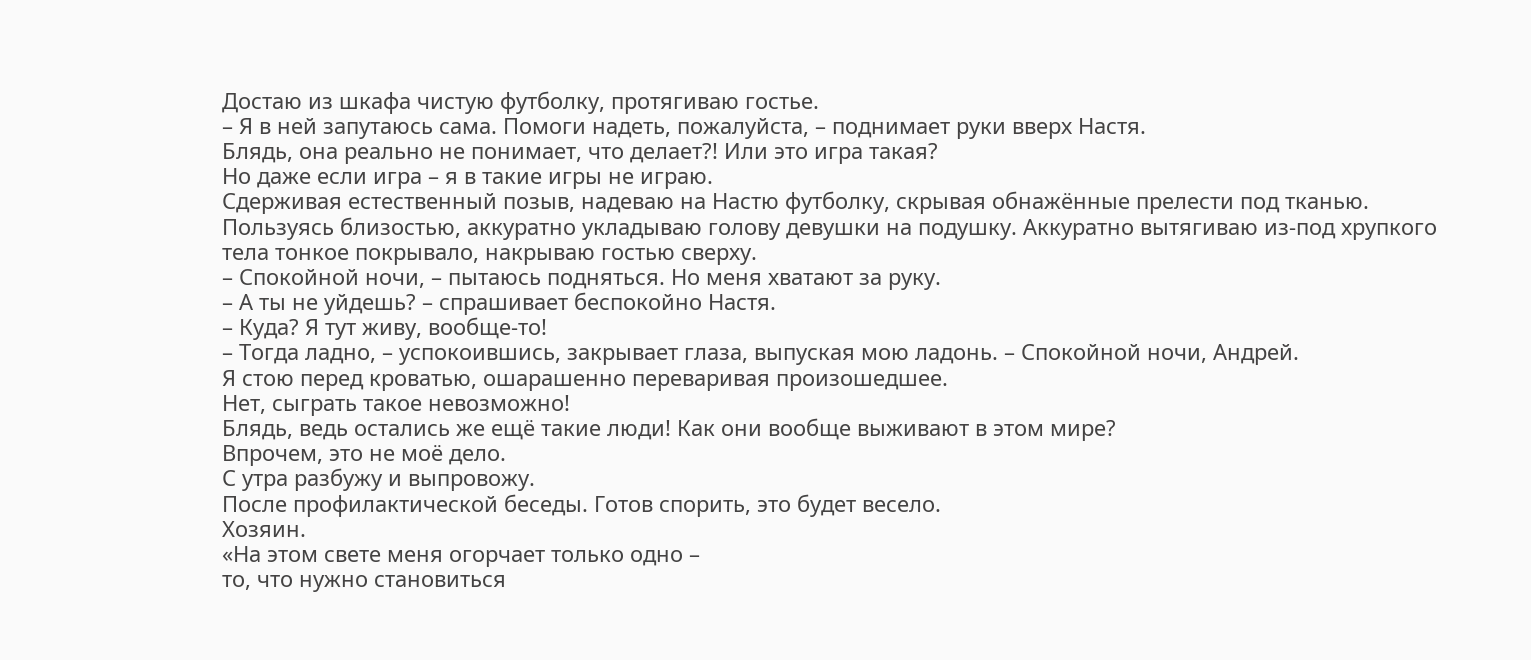Достаю из шкафа чистую футболку, протягиваю гостье.
– Я в ней запутаюсь сама. Помоги надеть, пожалуйста, – поднимает руки вверх Настя.
Блядь, она реально не понимает, что делает?! Или это игра такая?
Но даже если игра – я в такие игры не играю.
Сдерживая естественный позыв, надеваю на Настю футболку, скрывая обнажённые прелести под тканью. Пользуясь близостью, аккуратно укладываю голову девушки на подушку. Аккуратно вытягиваю из-под хрупкого тела тонкое покрывало, накрываю гостью сверху.
– Спокойной ночи, – пытаюсь подняться. Но меня хватают за руку.
– А ты не уйдешь? – спрашивает беспокойно Настя.
– Куда? Я тут живу, вообще-то!
– Тогда ладно, – успокоившись, закрывает глаза, выпуская мою ладонь. – Спокойной ночи, Андрей.
Я стою перед кроватью, ошарашенно переваривая произошедшее.
Нет, сыграть такое невозможно!
Блядь, ведь остались же ещё такие люди! Как они вообще выживают в этом мире?
Впрочем, это не моё дело.
С утра разбужу и выпровожу.
После профилактической беседы. Готов спорить, это будет весело.
Хозяин.
«На этом свете меня огорчает только одно –
то, что нужно становиться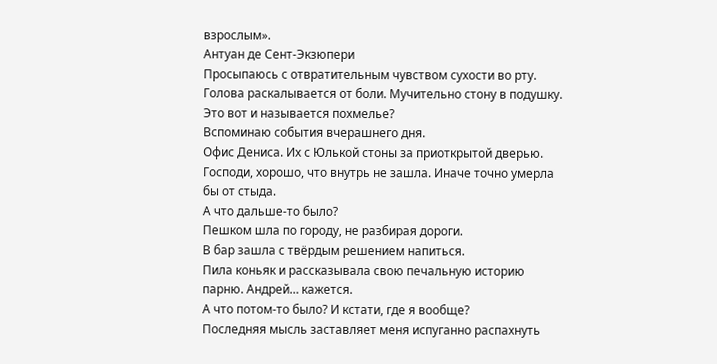взрослым».
Антуан де Сент-Экзюпери
Просыпаюсь с отвратительным чувством сухости во рту.
Голова раскалывается от боли. Мучительно стону в подушку.
Это вот и называется похмелье?
Вспоминаю события вчерашнего дня.
Офис Дениса. Их с Юлькой стоны за приоткрытой дверью.
Господи, хорошо, что внутрь не зашла. Иначе точно умерла бы от стыда.
А что дальше-то было?
Пешком шла по городу, не разбирая дороги.
В бар зашла с твёрдым решением напиться.
Пила коньяк и рассказывала свою печальную историю парню. Андрей… кажется.
А что потом-то было? И кстати, где я вообще?
Последняя мысль заставляет меня испуганно распахнуть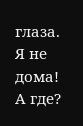глаза.
Я не дома! А где?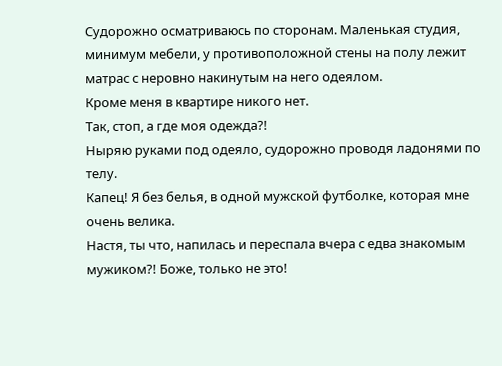Судорожно осматриваюсь по сторонам. Маленькая студия, минимум мебели, у противоположной стены на полу лежит матрас с неровно накинутым на него одеялом.
Кроме меня в квартире никого нет.
Так, стоп, а где моя одежда?!
Ныряю руками под одеяло, судорожно проводя ладонями по телу.
Капец! Я без белья, в одной мужской футболке, которая мне очень велика.
Настя, ты что, напилась и переспала вчера с едва знакомым мужиком?! Боже, только не это!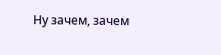Ну зачем, зачем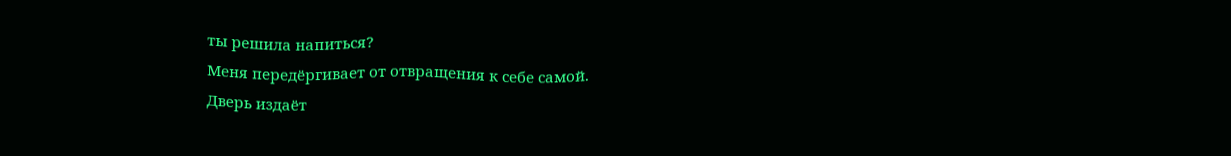ты решила напиться?
Меня передёргивает от отвращения к себе самой.
Дверь издаёт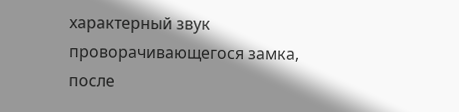характерный звук проворачивающегося замка, после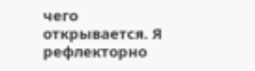чего открывается. Я рефлекторно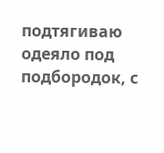подтягиваю одеяло под подбородок, с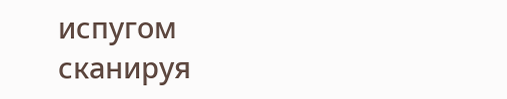испугом сканируя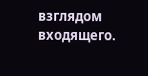взглядом входящего.